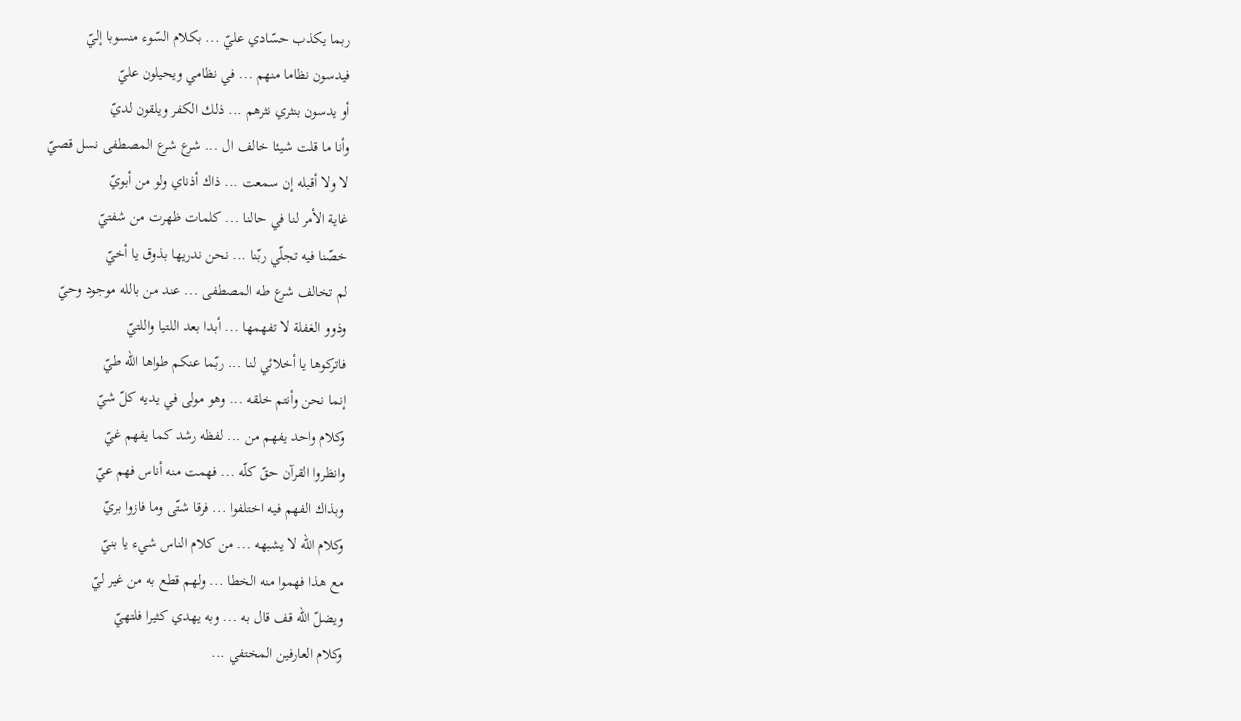ربما يكذب حسّادي عليّ ... بكلام السّوء منسوبا إليّ
فيدسون نظاما منهم ... في نظامي ويحيلون عليّ
أو يدسون بنثري نثرهم ... ذلك الكفر ويلقون لديّ
وأنا ما قلت شيئا خالف ال ... شرع شرع المصطفى نسل قصيّ
لا ولا أقبله إن سمعت ... ذاك أذناي ولو من أبويّ
غاية الأمر لنا في حالنا ... كلمات ظهرت من شفتيّ
خصّنا فيه تجلّي ربّنا ... نحن ندريها بذوق يا أخيّ
لم تخالف شرع طه المصطفى ... عند من بالله موجود وحيّ
وذوو الغفلة لا تفهمها ... أبدا بعد اللتيا واللتيّ
فاتركوها يا أخلائي لنا ... ربّما عنكم طواها الله طيّ
إنما نحن وأنتم خلقه ... وهو مولى في يديه كلّ شيّ
وكلام واحد يفهم من ... لفظه رشد كما يفهم غيّ
وانظروا القرآن حقّ كلّه ... فهمت منه أناس فهم عيّ
وبذاك الفهم فيه اختلفوا ... فرقا شتّى وما فازوا بريّ
وكلام الله لا يشبهه ... من كلام الناس شيء يا بنيّ
مع هذا فهموا منه الخطا ... ولهم قطع به من غير ليّ
ويضلّ الله قف قال به ... وبه يهدي كثيرا فلتهيّ
وكلام العارفين المختفي ...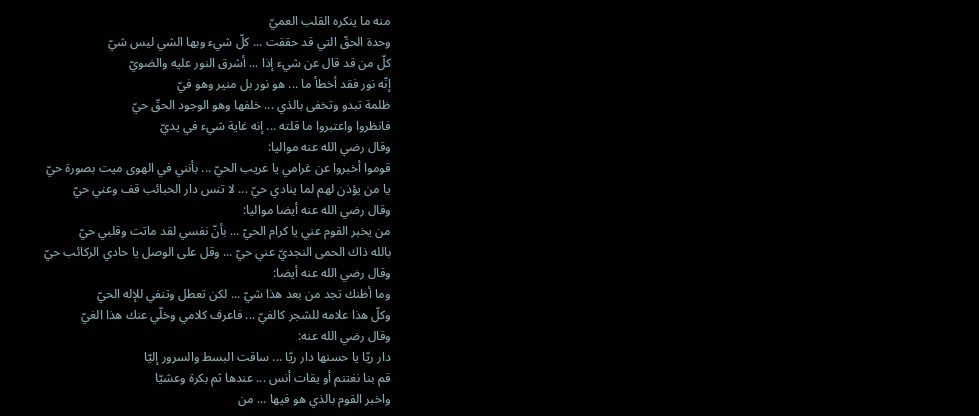منه ما ينكره القلب العميّ
وحدة الحقّ التي قد حققت ... كلّ شيء وبها الشي ليس شيّ
كلّ من قد قال عن شيء إذا ... أشرق النور عليه والضويّ
إنّه نور فقد أخطأ ما ... هو نور بل منير وهو فيّ
ظلمة تبدو وتخفى بالذي ... خلفها وهو الوجود الحقّ حيّ
فانظروا واعتبروا ما قلته ... إنه غاية شيء في يديّ
وقال رضي الله عنه مواليا:
قوموا أخبروا عن غرامي يا عريب الحيّ ... بأنني في الهوى ميت بصورة حيّ
يا من يؤذن لهم لما ينادي حيّ ... لا تنس دار الحبائب قف وعني حيّ
وقال رضي الله عنه أيضا مواليا:
من يخبر القوم عني يا كرام الحيّ ... بأنّ نفسي لقد ماتت وقلبي حيّ
بالله ذاك الحمى النجديّ عني حيّ ... وقل على الوصل يا حادي الركائب حيّ
وقال رضي الله عنه أيضا:
وما أظنك تجد من بعد هذا شيّ ... لكن تعطل وتنفي للإله الحيّ
وكلّ هذا علامه للشجر كالفيّ ... فاعرف كلامي وخلّي عنك هذا الغيّ
وقال رضي الله عنه:
دار ريّا يا حسنها دار ريّا ... ساقت البسط والسرور إليّا
قم بنا نغتنم أو يقات أنس ... عندها ثم بكرة وعشيّا
واخبر القوم بالذي هو فيها ... من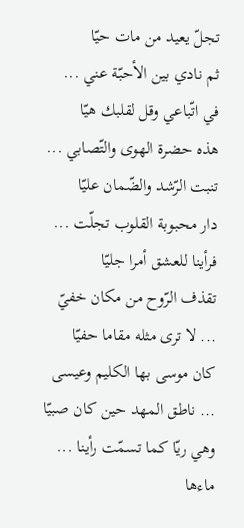تجلّ يعيد من مات حيّا
ثم نادي بين الأحبّة عني ... في اتّباعي وقل لقلبك هيّا
هذه حضرة الهوى والتّصابي ... تنبت الرّشد والضّمان عليّا
دار محبوبة القلوب تجلّت ... فرأينا للعشق أمرا جليّا
تقذف الرّوح من مكان خفيّ ... لا ترى مثله مقاما حفيّا
كان موسى بها الكليم وعيسى ... ناطق المهد حين كان صبيّا
وهي ريّا كما تسمّت رأينا ... ماءها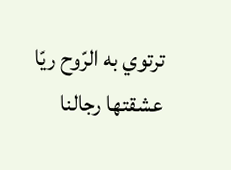ترتوي به الرّوح ريّا
عشقتها رجالنا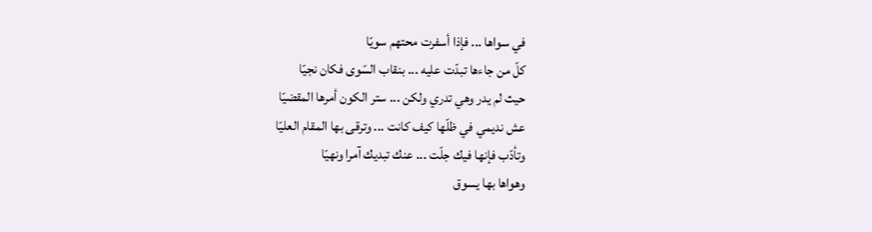في سواها ... فإذا أسفرت محتهم سويّا
كلّ من جاءها تبدّت عليه ... بنقاب السّوى فكان نجيّا
حيث لم يدر وهي تدري ولكن ... ستر الكون أمرها المقضيّا
عش نديمي في ظلّها كيف كانت ... وترقى بها المقام العليّا
وتأدّب فإنها فيك جلّت ... عنك تبديك آمرا ونهيّا
وهواها بها يسوق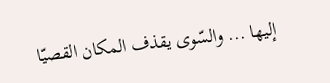إليها ... والسّوى يقذف المكان القصيّا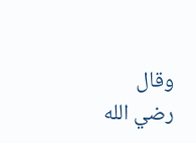وقال رضي الله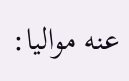عنه مواليا: